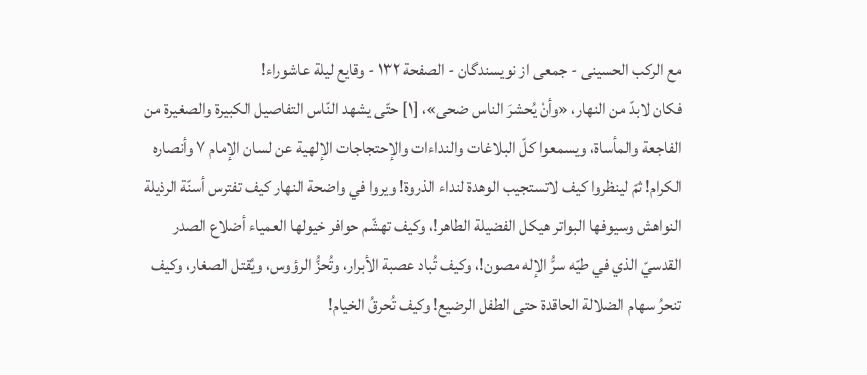مع الركب الحسينى - جمعی از نویسندگان - الصفحة ١٣٢ - وقايع ليلة عاشوراء!
فكان لابدّ من النهار، «وأنْ يُحشرَ الناس ضحى»، [١] حتّى يشهد النّاس التفاصيل الكبيرة والصغيرة من الفاجعة والمأساة، ويسمعوا كلّ البلاغات والنداءات والإحتجاجات الإلهية عن لسان الإمام ٧ وأنصاره الكرام! ثمّ لينظروا كيف لاتستجيب الوهدة لنداء الذروة! ويروا في واضحة النهار كيف تفترس أسنّة الرذيلة النواهش وسيوفها البواتر هيكل الفضيلة الطاهر!، وكيف تهشّم حوافر خيولها العمياء أضلاع الصدر القدسيّ الذي في طيّه سرُّ الإله مصون!، وكيف تُباد عصبة الأبرار، وتُحزُّ الرؤوس، ويُقتل الصغار، وكيف تنحرُ سهام الضلالة الحاقدة حتى الطفل الرضيع! وكيف تُحرقُ الخيام!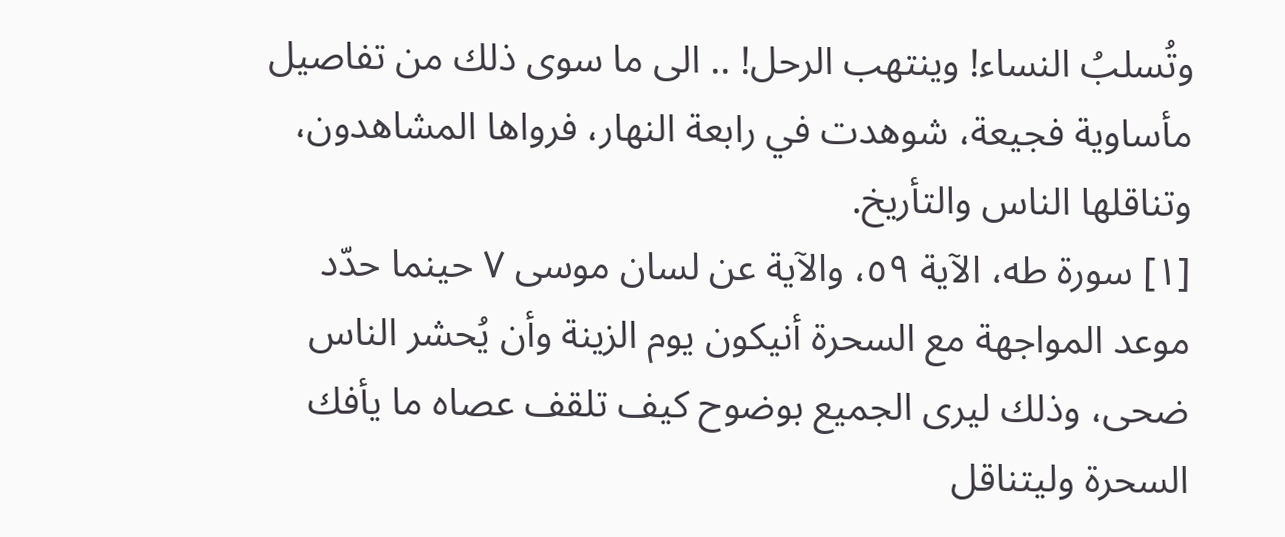وتُسلبُ النساء! وينتهب الرحل! .. الى ما سوى ذلك من تفاصيل مأساوية فجيعة، شوهدت في رابعة النهار، فرواها المشاهدون، وتناقلها الناس والتأريخ.
[١] سورة طه، الآية ٥٩، والآية عن لسان موسى ٧ حينما حدّد موعد المواجهة مع السحرة أنيكون يوم الزينة وأن يُحشر الناس ضحى، وذلك ليرى الجميع بوضوح كيف تلقف عصاه ما يأفك السحرة وليتناقل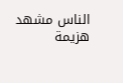الناس مشهد هزيمة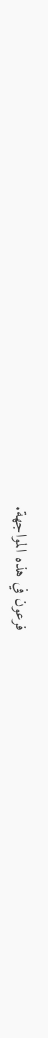فرعون في هذه المواجهة.